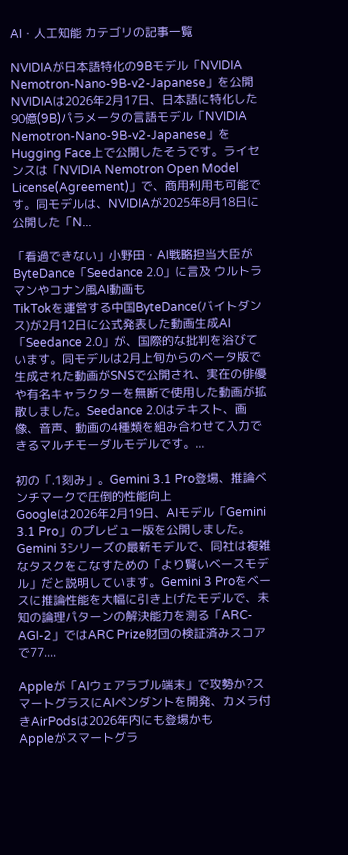AI・人工知能 カテゴリの記事一覧

NVIDIAが日本語特化の9Bモデル「NVIDIA Nemotron-Nano-9B-v2-Japanese」を公開
NVIDIAは2026年2月17日、日本語に特化した90億(9B)パラメータの言語モデル「NVIDIA Nemotron-Nano-9B-v2-Japanese」をHugging Face上で公開したそうです。ライセンスは「NVIDIA Nemotron Open Model License(Agreement)」で、商用利用も可能です。同モデルは、NVIDIAが2025年8月18日に公開した「N...

「看過できない」小野田・AI戦略担当大臣がByteDance「Seedance 2.0」に言及 ウルトラマンやコナン風AI動画も
TikTokを運営する中国ByteDance(バイトダンス)が2月12日に公式発表した動画生成AI「Seedance 2.0」が、国際的な批判を浴びています。同モデルは2月上旬からのベータ版で生成された動画がSNSで公開され、実在の俳優や有名キャラクターを無断で使用した動画が拡散しました。Seedance 2.0はテキスト、画像、音声、動画の4種類を組み合わせて入力できるマルチモーダルモデルです。...

初の「.1刻み」。Gemini 3.1 Pro登場、推論ベンチマークで圧倒的性能向上
Googleは2026年2月19日、AIモデル「Gemini 3.1 Pro」のプレビュー版を公開しました。Gemini 3シリーズの最新モデルで、同社は複雑なタスクをこなすための「より賢いベースモデル」だと説明しています。Gemini 3 Proをベースに推論性能を大幅に引き上げたモデルで、未知の論理パターンの解決能力を測る「ARC-AGI-2」ではARC Prize財団の検証済みスコアで77....

Appleが「AIウェアラブル端末」で攻勢か?スマートグラスにAIペンダントを開発、カメラ付きAirPodsは2026年内にも登場かも
Appleがスマートグラ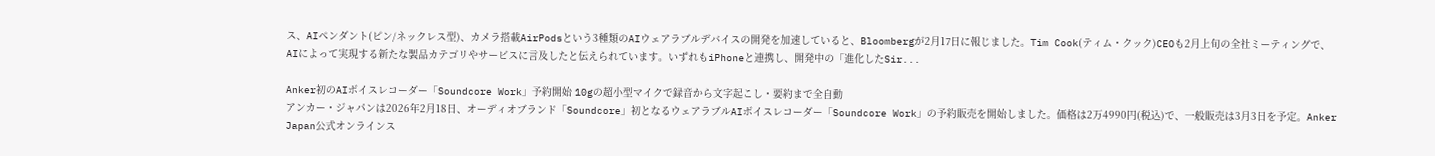ス、AIペンダント(ピン/ネックレス型)、カメラ搭載AirPodsという3種類のAIウェアラブルデバイスの開発を加速していると、Bloombergが2月17日に報じました。Tim Cook(ティム・クック)CEOも2月上旬の全社ミーティングで、AIによって実現する新たな製品カテゴリやサービスに言及したと伝えられています。いずれもiPhoneと連携し、開発中の「進化したSir...

Anker初のAIボイスレコーダー「Soundcore Work」予約開始 10gの超小型マイクで録音から文字起こし・要約まで全自動
アンカー・ジャパンは2026年2月18日、オーディオブランド「Soundcore」初となるウェアラブルAIボイスレコーダー「Soundcore Work」の予約販売を開始しました。価格は2万4990円(税込)で、一般販売は3月3日を予定。Anker Japan公式オンラインス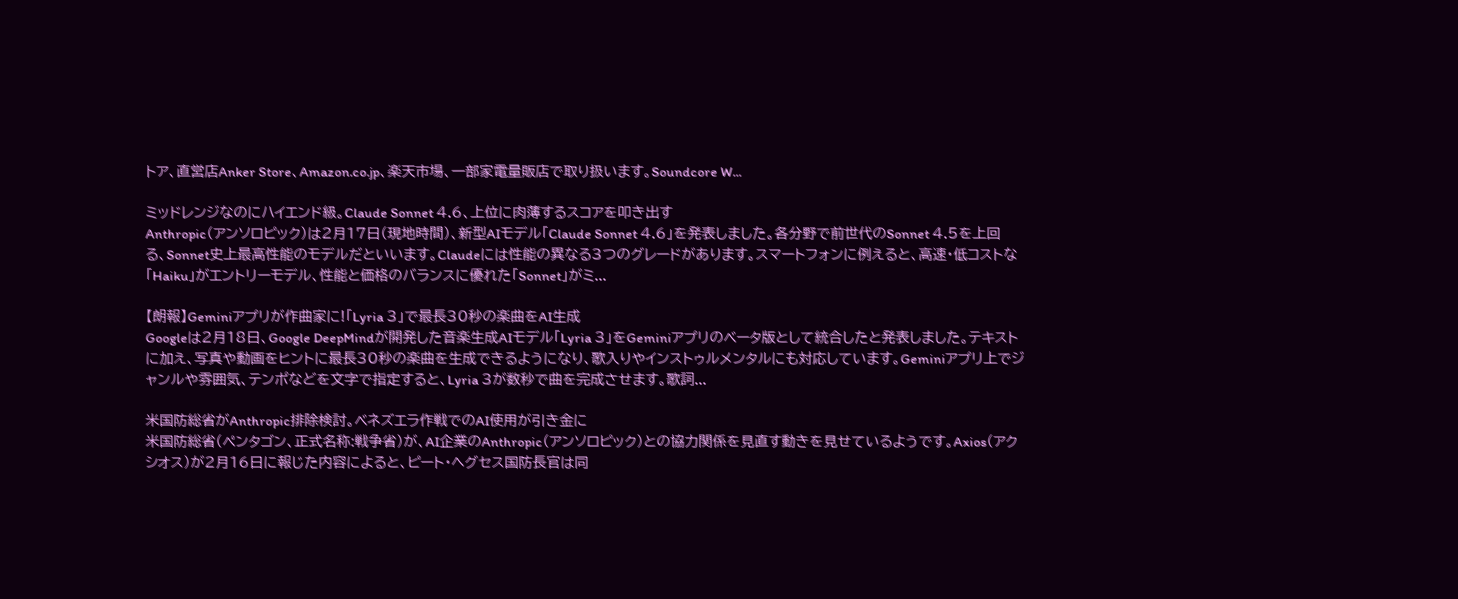トア、直営店Anker Store、Amazon.co.jp、楽天市場、一部家電量販店で取り扱います。Soundcore W...

ミッドレンジなのにハイエンド級。Claude Sonnet 4.6、上位に肉薄するスコアを叩き出す
Anthropic(アンソロピック)は2月17日(現地時間)、新型AIモデル「Claude Sonnet 4.6」を発表しました。各分野で前世代のSonnet 4.5を上回る、Sonnet史上最高性能のモデルだといいます。Claudeには性能の異なる3つのグレードがあります。スマートフォンに例えると、高速・低コストな「Haiku」がエントリーモデル、性能と価格のバランスに優れた「Sonnet」がミ...

【朗報】Geminiアプリが作曲家に!「Lyria 3」で最長30秒の楽曲をAI生成
Googleは2月18日、Google DeepMindが開発した音楽生成AIモデル「Lyria 3」をGeminiアプリのベータ版として統合したと発表しました。テキストに加え、写真や動画をヒントに最長30秒の楽曲を生成できるようになり、歌入りやインストゥルメンタルにも対応しています。Geminiアプリ上でジャンルや雰囲気、テンポなどを文字で指定すると、Lyria 3が数秒で曲を完成させます。歌詞...

米国防総省がAnthropic排除検討。ベネズエラ作戦でのAI使用が引き金に
米国防総省(ペンタゴン、正式名称:戦争省)が、AI企業のAnthropic(アンソロピック)との協力関係を見直す動きを見せているようです。Axios(アクシオス)が2月16日に報じた内容によると、ピート・ヘグセス国防長官は同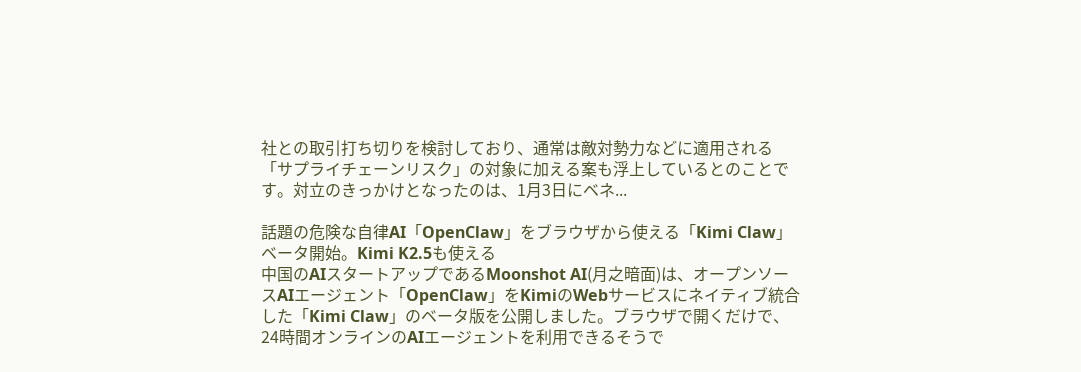社との取引打ち切りを検討しており、通常は敵対勢力などに適用される「サプライチェーンリスク」の対象に加える案も浮上しているとのことです。対立のきっかけとなったのは、1月3日にベネ...

話題の危険な自律AI「OpenClaw」をブラウザから使える「Kimi Claw」ベータ開始。Kimi K2.5も使える
中国のAIスタートアップであるMoonshot AI(月之暗面)は、オープンソースAIエージェント「OpenClaw」をKimiのWebサービスにネイティブ統合した「Kimi Claw」のベータ版を公開しました。ブラウザで開くだけで、24時間オンラインのAIエージェントを利用できるそうで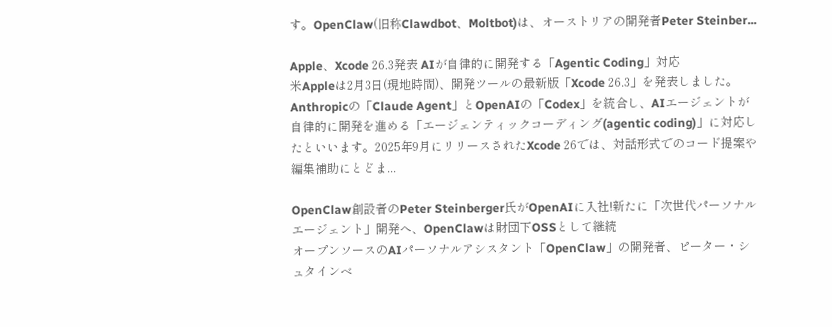す。OpenClaw(旧称Clawdbot、Moltbot)は、オーストリアの開発者Peter Steinber...

Apple、Xcode 26.3発表 AIが自律的に開発する「Agentic Coding」対応
米Appleは2月3日(現地時間)、開発ツールの最新版「Xcode 26.3」を発表しました。Anthropicの「Claude Agent」とOpenAIの「Codex」を統合し、AIエージェントが自律的に開発を進める「エージェンティックコーディング(agentic coding)」に対応したといいます。2025年9月にリリースされたXcode 26では、対話形式でのコード提案や編集補助にとどま...

OpenClaw創設者のPeter Steinberger氏がOpenAIに入社!新たに「次世代パーソナルエージェント」開発へ、OpenClawは財団下OSSとして継続
オープンソースのAIパーソナルアシスタント「OpenClaw」の開発者、ピーター・シュタインベ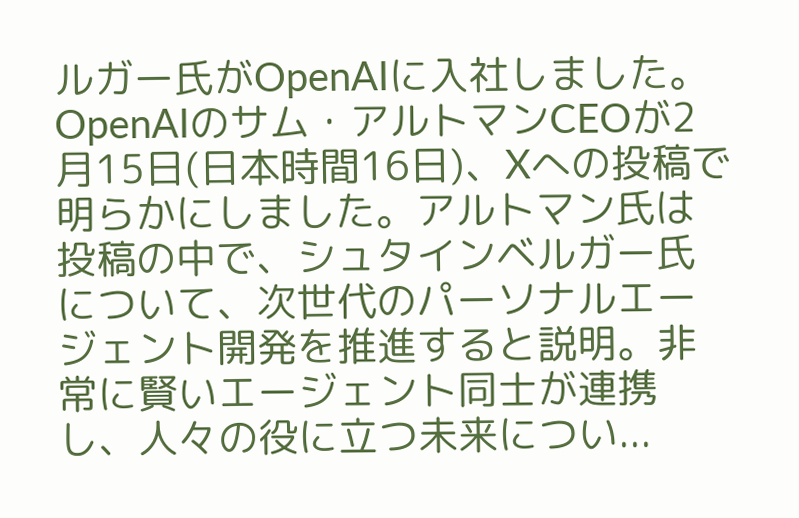ルガー氏がOpenAIに入社しました。OpenAIのサム・アルトマンCEOが2月15日(日本時間16日)、Xへの投稿で明らかにしました。アルトマン氏は投稿の中で、シュタインベルガー氏について、次世代のパーソナルエージェント開発を推進すると説明。非常に賢いエージェント同士が連携し、人々の役に立つ未来につい...